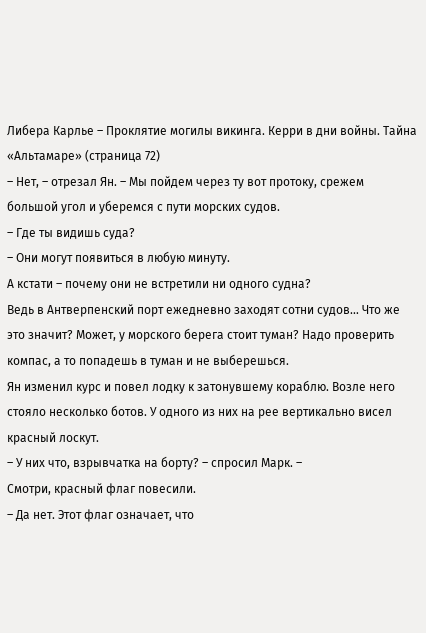Либера Карлье – Проклятие могилы викинга. Керри в дни войны. Тайна «Альтамаре» (страница 72)
– Нет, – отрезал Ян. – Мы пойдем через ту вот протоку, срежем большой угол и уберемся с пути морских судов.
– Где ты видишь суда?
– Они могут появиться в любую минуту.
А кстати – почему они не встретили ни одного судна?
Ведь в Антверпенский порт ежедневно заходят сотни судов… Что же это значит? Может, у морского берега стоит туман? Надо проверить компас, а то попадешь в туман и не выберешься.
Ян изменил курс и повел лодку к затонувшему кораблю. Возле него стояло несколько ботов. У одного из них на рее вертикально висел красный лоскут.
– У них что, взрывчатка на борту? – спросил Марк. –
Смотри, красный флаг повесили.
– Да нет. Этот флаг означает, что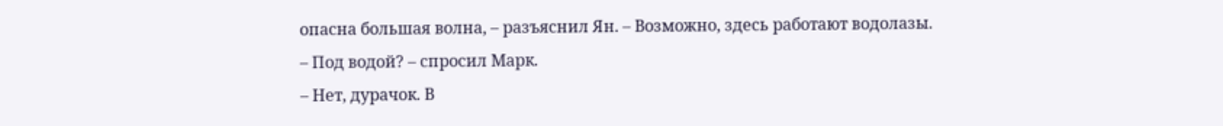опасна большая волна, – разъяснил Ян. – Возможно, здесь работают водолазы.
– Под водой? – спросил Марк.
– Нет, дурачок. В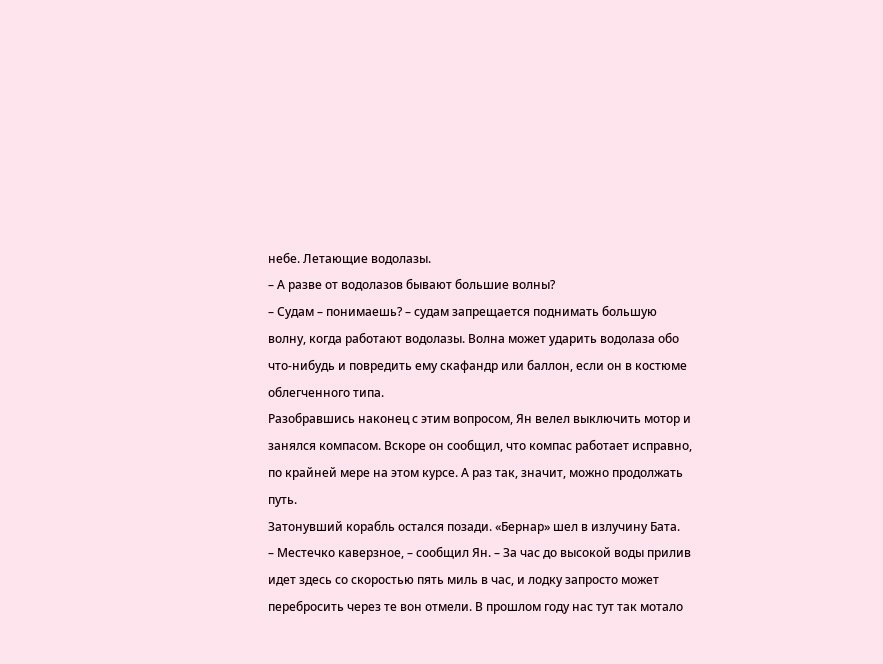небе. Летающие водолазы.
– А разве от водолазов бывают большие волны?
– Судам – понимаешь? – судам запрещается поднимать большую волну, когда работают водолазы. Волна может ударить водолаза обо что-нибудь и повредить ему скафандр или баллон, если он в костюме облегченного типа.
Разобравшись наконец с этим вопросом, Ян велел выключить мотор и занялся компасом. Вскоре он сообщил, что компас работает исправно, по крайней мере на этом курсе. А раз так, значит, можно продолжать путь.
Затонувший корабль остался позади. «Бернар» шел в излучину Бата.
– Местечко каверзное, – сообщил Ян. – За час до высокой воды прилив идет здесь со скоростью пять миль в час, и лодку запросто может перебросить через те вон отмели. В прошлом году нас тут так мотало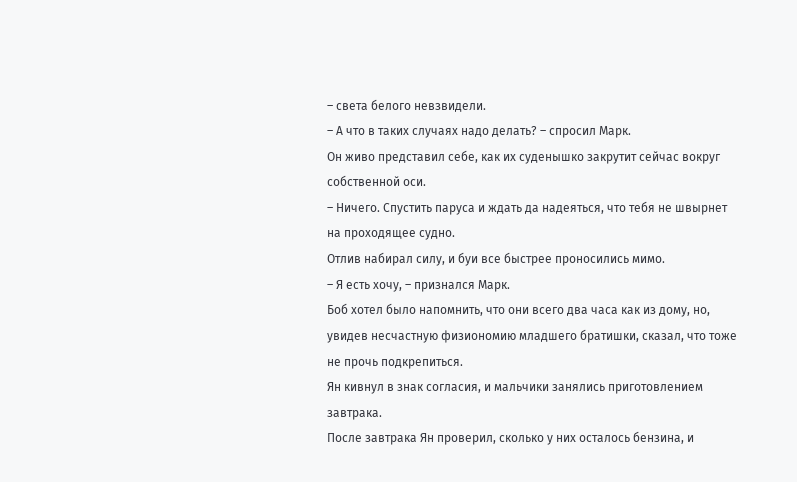– света белого невзвидели.
– А что в таких случаях надо делать? – спросил Марк.
Он живо представил себе, как их суденышко закрутит сейчас вокруг собственной оси.
– Ничего. Спустить паруса и ждать да надеяться, что тебя не швырнет на проходящее судно.
Отлив набирал силу, и буи все быстрее проносились мимо.
– Я есть хочу, – признался Марк.
Боб хотел было напомнить, что они всего два часа как из дому, но, увидев несчастную физиономию младшего братишки, сказал, что тоже не прочь подкрепиться.
Ян кивнул в знак согласия, и мальчики занялись приготовлением завтрака.
После завтрака Ян проверил, сколько у них осталось бензина, и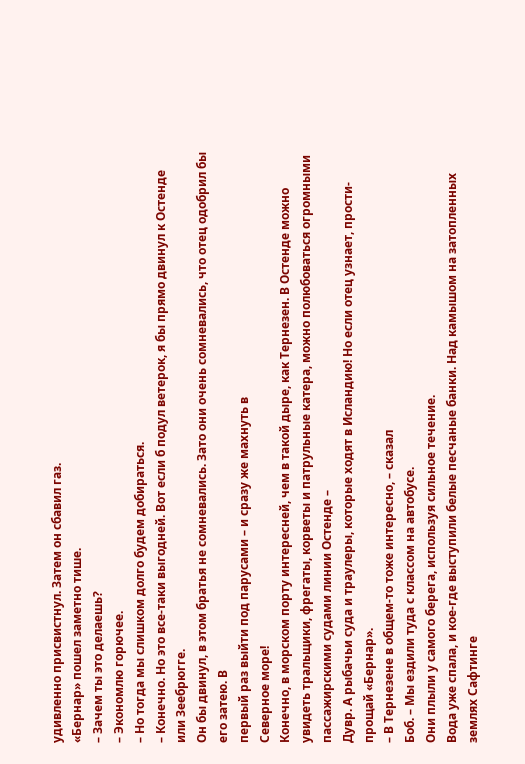удивленно присвистнул. Затем он сбавил газ.
«Бернар» пошел заметно тише.
– Зачем ты это делаешь?
– Экономлю горючее.
– Но тогда мы слишком долго будем добираться.
– Конечно. Но это все-таки выгодней. Вот если б подул ветерок, я бы прямо двинул к Остенде или Зеебрюгге.
Он бы двинул, в этом братья не сомневались. Зато они очень сомневались, что отец одобрил бы его затею. В
первый раз выйти под парусами – и сразу же махнуть в
Северное море!
Конечно, в морском порту интересней, чем в такой дыре, как Тернезен. В Остенде можно увидеть тральщики, фрегаты, корветы и патрульные катера, можно полюбоваться огромными пассажирскими судами линии Остенде –
Дувр. А рыбачьи суда и траулеры, которые ходят в Исландию! Но если отец узнает, прости-прощай «Бернар».
– В Тернезене в общем-то тоже интересно, – сказал
Боб. – Мы ездили туда с классом на автобусе.
Они плыли у самого берега, используя сильное течение.
Вода уже спала, и кое-где выступили белые песчаные банки. Над камышом на затопленных землях Сафтинге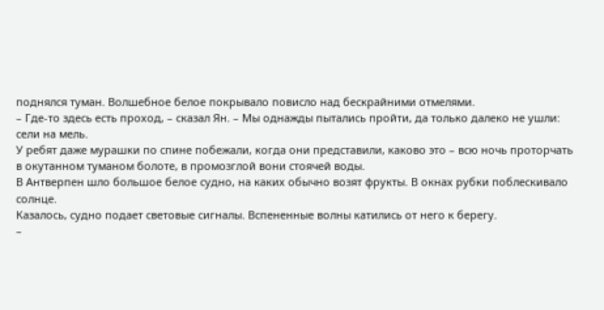поднялся туман. Волшебное белое покрывало повисло над бескрайними отмелями.
– Где-то здесь есть проход, – сказал Ян. – Мы однажды пытались пройти, да только далеко не ушли: сели на мель.
У ребят даже мурашки по спине побежали, когда они представили, каково это – всю ночь проторчать в окутанном туманом болоте, в промозглой вони стоячей воды.
В Антверпен шло большое белое судно, на каких обычно возят фрукты. В окнах рубки поблескивало солнце.
Казалось, судно подает световые сигналы. Вспененные волны катились от него к берегу.
–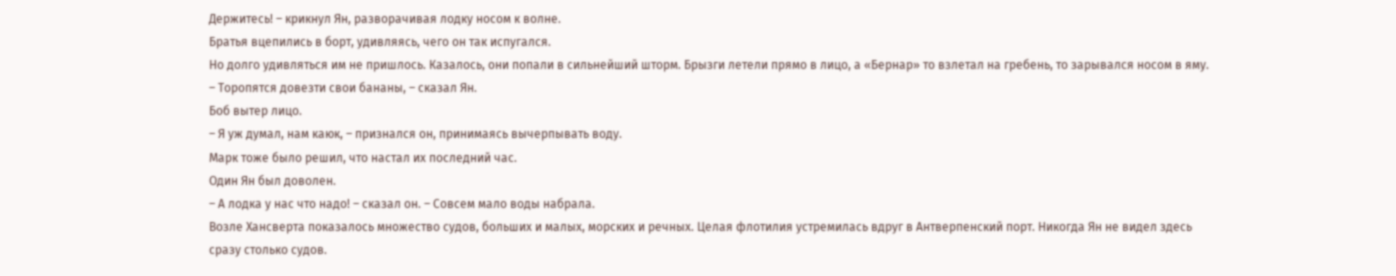Держитесь! – крикнул Ян, разворачивая лодку носом к волне.
Братья вцепились в борт, удивляясь, чего он так испугался.
Но долго удивляться им не пришлось. Казалось, они попали в сильнейший шторм. Брызги летели прямо в лицо, а «Бернар» то взлетал на гребень, то зарывался носом в яму.
– Торопятся довезти свои бананы, – сказал Ян.
Боб вытер лицо.
– Я уж думал, нам каюк, – признался он, принимаясь вычерпывать воду.
Марк тоже было решил, что настал их последний час.
Один Ян был доволен.
– А лодка у нас что надо! – сказал он. – Совсем мало воды набрала.
Возле Хансверта показалось множество судов, больших и малых, морских и речных. Целая флотилия устремилась вдруг в Антверпенский порт. Никогда Ян не видел здесь сразу столько судов.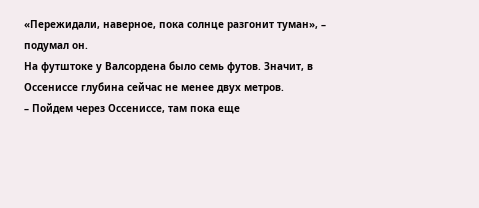«Пережидали, наверное, пока солнце разгонит туман», – подумал он.
На футштоке у Валсордена было семь футов. Значит, в
Оссениссе глубина сейчас не менее двух метров.
– Пойдем через Оссениссе, там пока еще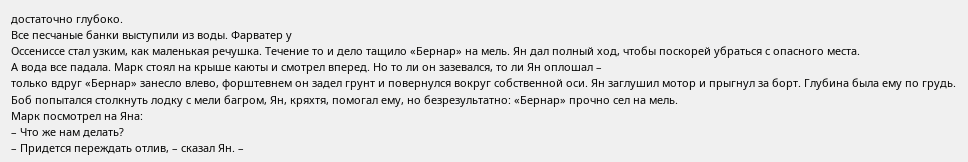достаточно глубоко.
Все песчаные банки выступили из воды. Фарватер у
Оссениссе стал узким, как маленькая речушка. Течение то и дело тащило «Бернар» на мель. Ян дал полный ход, чтобы поскорей убраться с опасного места.
А вода все падала. Марк стоял на крыше каюты и смотрел вперед. Но то ли он зазевался, то ли Ян оплошал –
только вдруг «Бернар» занесло влево, форштевнем он задел грунт и повернулся вокруг собственной оси. Ян заглушил мотор и прыгнул за борт. Глубина была ему по грудь. Боб попытался столкнуть лодку с мели багром, Ян, кряхтя, помогал ему, но безрезультатно: «Бернар» прочно сел на мель.
Марк посмотрел на Яна:
– Что же нам делать?
– Придется переждать отлив, – сказал Ян. –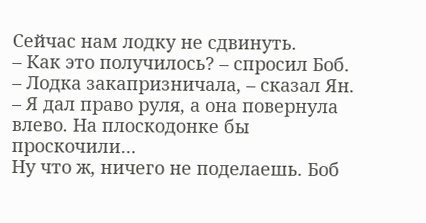Сейчас нам лодку не сдвинуть.
– Как это получилось? – спросил Боб.
– Лодка закапризничала, – сказал Ян. – Я дал право руля, а она повернула влево. На плоскодонке бы проскочили…
Ну что ж, ничего не поделаешь. Боб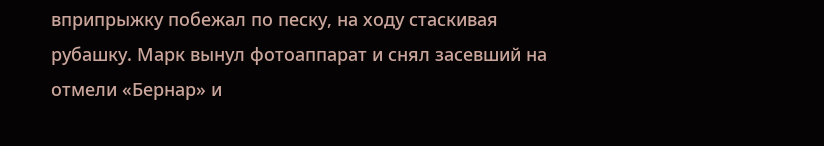вприпрыжку побежал по песку, на ходу стаскивая рубашку. Марк вынул фотоаппарат и снял засевший на отмели «Бернар» и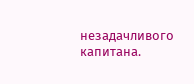незадачливого капитана.